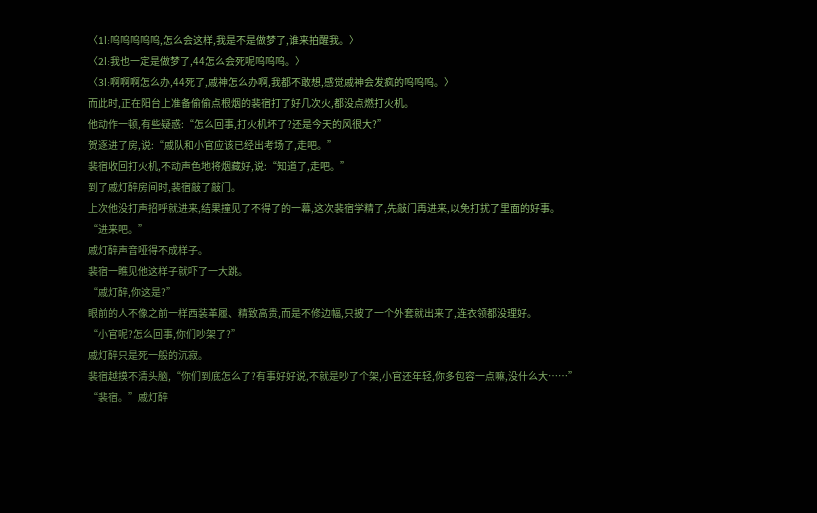〈1l:呜呜呜呜呜,怎么会这样,我是不是做梦了,谁来拍醒我。〉
〈2l:我也一定是做梦了,44怎么会死呢呜呜呜。〉
〈3l:啊啊啊怎么办,44死了,戚神怎么办啊,我都不敢想,感觉戚神会发疯的呜呜呜。〉
而此时,正在阳台上准备偷偷点根烟的裴宿打了好几次火,都没点燃打火机。
他动作一顿,有些疑惑:“怎么回事,打火机坏了?还是今天的风很大?”
贺逐进了房,说:“戚队和小官应该已经出考场了,走吧。”
裴宿收回打火机,不动声色地将烟藏好,说:“知道了,走吧。”
到了戚灯醉房间时,裴宿敲了敲门。
上次他没打声招呼就进来,结果撞见了不得了的一幕,这次裴宿学精了,先敲门再进来,以免打扰了里面的好事。
“进来吧。”
戚灯醉声音哑得不成样子。
裴宿一瞧见他这样子就吓了一大跳。
“戚灯醉,你这是?”
眼前的人不像之前一样西装革履、精致高贵,而是不修边幅,只披了一个外套就出来了,连衣领都没理好。
“小官呢?怎么回事,你们吵架了?”
戚灯醉只是死一般的沉寂。
裴宿越摸不清头脑,“你们到底怎么了?有事好好说,不就是吵了个架,小官还年轻,你多包容一点嘛,没什么大……”
“裴宿。”戚灯醉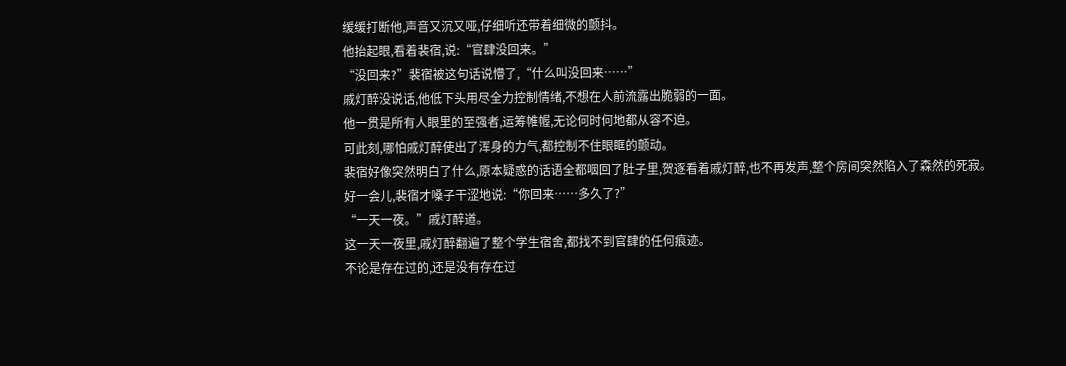缓缓打断他,声音又沉又哑,仔细听还带着细微的颤抖。
他抬起眼,看着裴宿,说:“官肆没回来。”
“没回来?”裴宿被这句话说懵了,“什么叫没回来……”
戚灯醉没说话,他低下头用尽全力控制情绪,不想在人前流露出脆弱的一面。
他一贯是所有人眼里的至强者,运筹帷幄,无论何时何地都从容不迫。
可此刻,哪怕戚灯醉使出了浑身的力气,都控制不住眼眶的颤动。
裴宿好像突然明白了什么,原本疑惑的话语全都咽回了肚子里,贺逐看着戚灯醉,也不再发声,整个房间突然陷入了森然的死寂。
好一会儿,裴宿才嗓子干涩地说:“你回来……多久了?”
“一天一夜。”戚灯醉道。
这一天一夜里,戚灯醉翻遍了整个学生宿舍,都找不到官肆的任何痕迹。
不论是存在过的,还是没有存在过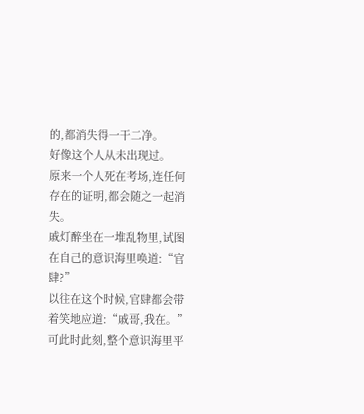的,都消失得一干二净。
好像这个人从未出现过。
原来一个人死在考场,连任何存在的证明,都会随之一起消失。
戚灯醉坐在一堆乱物里,试图在自己的意识海里唤道:“官肆?”
以往在这个时候,官肆都会带着笑地应道:“戚哥,我在。”
可此时此刻,整个意识海里平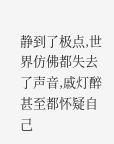静到了极点,世界仿佛都失去了声音,戚灯醉甚至都怀疑自己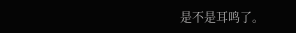是不是耳鸣了。